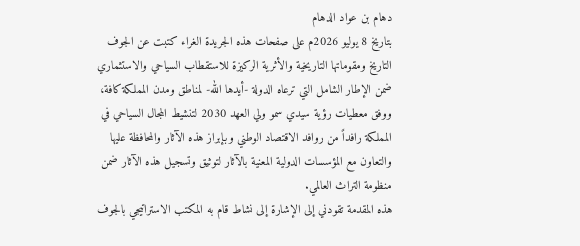دهام بن عواد الدهام
بتاريخ 8 يوليو 2026م على صفحات هذه الجريدة الغراء كتبت عن الجوف التاريخ ومقوماتها التاريخية والأثرية الركيزة للاستقطاب السياحي والاستثماري ضمن الإطار الشامل التي ترعاه الدولة -أيدها الله- لمناطق ومدن المملكة كافة، ووفق معطيات رؤية سيدي سمو ولي العهد 2030 لتنشيط المجال السياحي في المملكة رافداً من روافد الاقتصاد الوطني وبإبراز هذه الآثار والمحافظة عليها والتعاون مع المؤسسات الدولية المعنية بالآثار لتوثيق وتسجيل هذه الآثار ضمن منظومة التراث العالمي.
هذه المقدمة تقودني إلى الإشارة إلى نشاط قام به المكتب الاستراتيجي بالجوف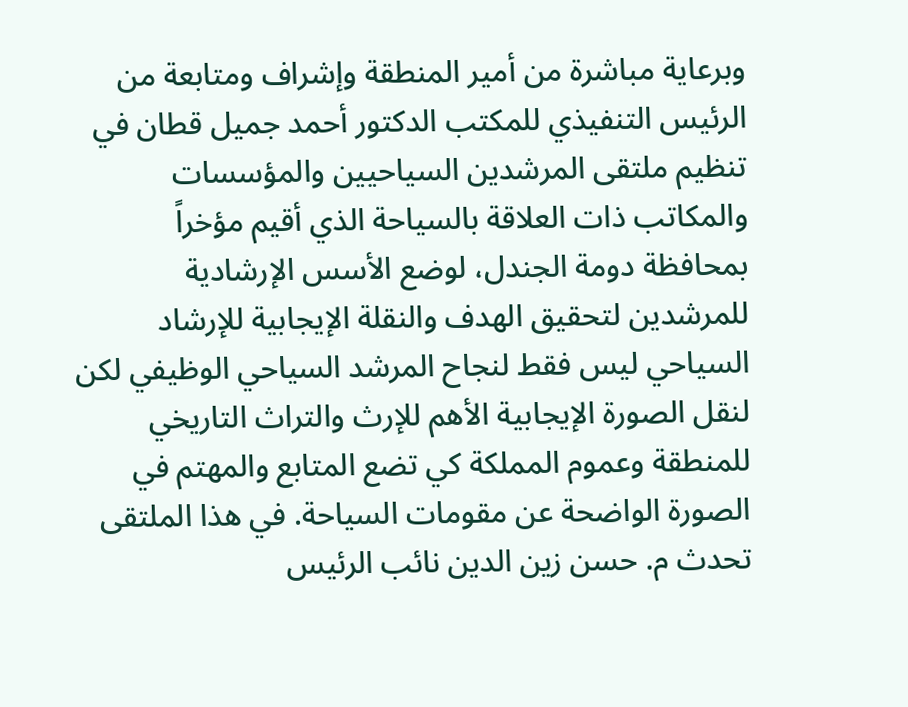وبرعاية مباشرة من أمير المنطقة وإشراف ومتابعة من الرئيس التنفيذي للمكتب الدكتور أحمد جميل قطان في تنظيم ملتقى المرشدين السياحيين والمؤسسات والمكاتب ذات العلاقة بالسياحة الذي أقيم مؤخراً بمحافظة دومة الجندل، لوضع الأسس الإرشادية للمرشدين لتحقيق الهدف والنقلة الإيجابية للإرشاد السياحي ليس فقط لنجاح المرشد السياحي الوظيفي لكن لنقل الصورة الإيجابية الأهم للإرث والتراث التاريخي للمنطقة وعموم المملكة كي تضع المتابع والمهتم في الصورة الواضحة عن مقومات السياحة. في هذا الملتقى تحدث م. حسن زين الدين نائب الرئيس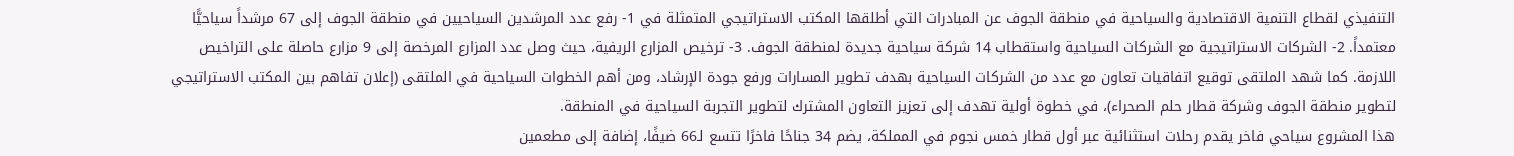التنفيذي لقطاع التنمية الاقتصادية والسياحية في منطقة الجوف عن المبادرات التي أطلقها المكتب الاستراتيجي المتمثلة في 1- رفع عدد المرشدين السياحيين في منطقة الجوف إلى 67 مرشداً سياحيًّا معتمداً. 2- الشركات الاستراتيجية مع الشركات السياحية واستقطاب 14 شركة سياحية جديدة لمنطقة الجوف. 3- ترخيص المزارع الريفية، حيث وصل عدد المزارع المرخصة إلى 9 مزارع حاصلة على التراخيص اللازمة. كما شهد الملتقى توقيع اتفاقيات تعاون مع عدد من الشركات السياحية بهدف تطوير المسارات ورفع جودة الإرشاد، ومن أهم الخطوات السياحية في الملتقى (إعلان تفاهم بين المكتب الاستراتيجي لتطوير منطقة الجوف وشركة قطار حلم الصحراء)، في خطوة أولية تهدف إلى تعزيز التعاون المشترك لتطوير التجربة السياحية في المنطقة.
هذا المشروع سياحي فاخر يقدم رحلات استثنائية عبر أول قطار خمس نجوم في المملكة، يضم 34 جناحًا فاخرًا تتسع لـ66 ضيفًا، إضافة إلى مطعمين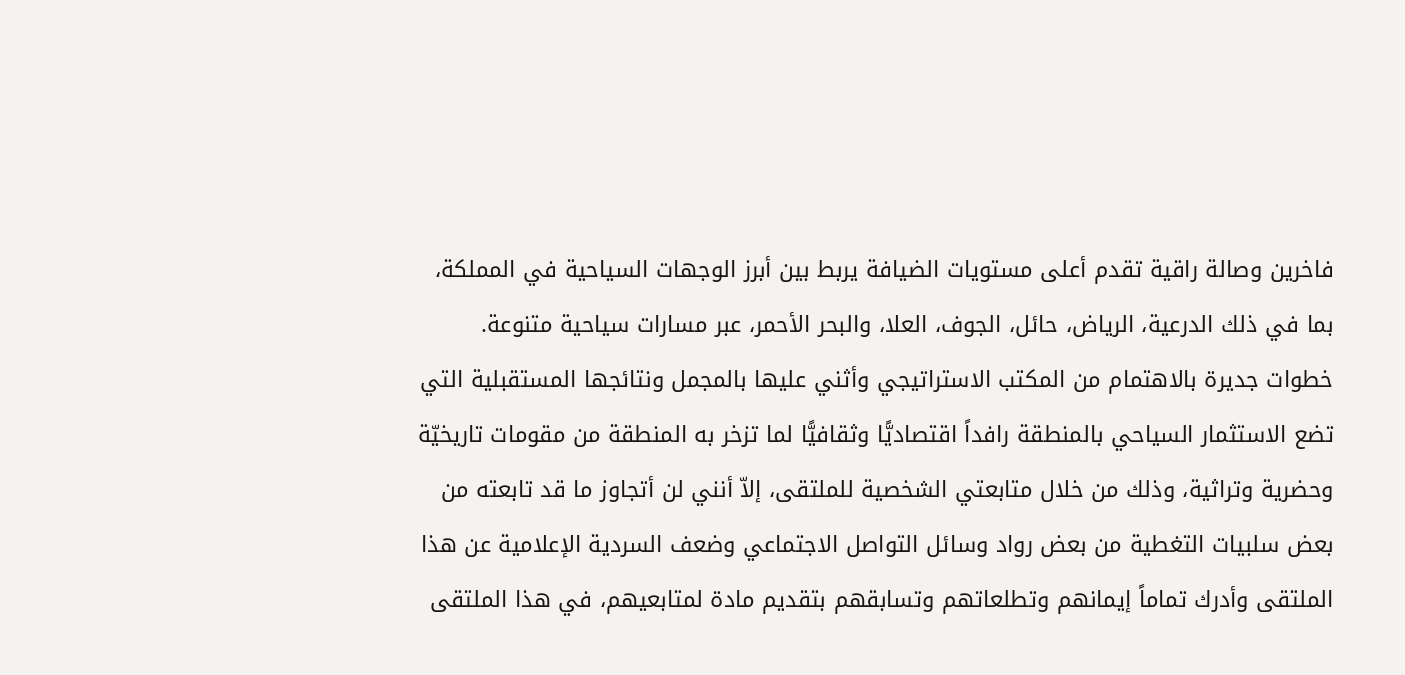فاخرين وصالة راقية تقدم أعلى مستويات الضيافة يربط بين أبرز الوجهات السياحية في المملكة، بما في ذلك الدرعية، الرياض، حائل، الجوف، العلا، والبحر الأحمر، عبر مسارات سياحية متنوعة. خطوات جديرة بالاهتمام من المكتب الاستراتيجي وأثني عليها بالمجمل ونتائجها المستقبلية التي تضع الاستثمار السياحي بالمنطقة رافداً اقتصاديًّا وثقافيًّا لما تزخر به المنطقة من مقومات تاريخيّة وحضرية وتراثية، وذلك من خلال متابعتي الشخصية للملتقى، إلاّ أنني لن أتجاوز ما قد تابعته من بعض سلبيات التغطية من بعض رواد وسائل التواصل الاجتماعي وضعف السردية الإعلامية عن هذا الملتقى وأدرك تماماً إيمانهم وتطلعاتهم وتسابقهم بتقديم مادة لمتابعيهم، في هذا الملتقى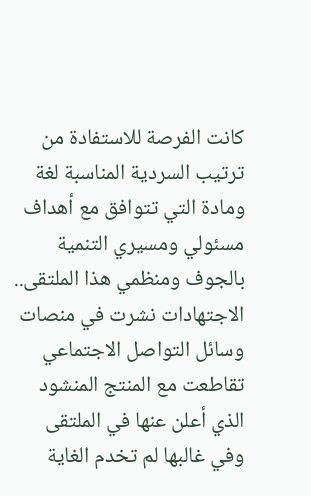كانت الفرصة للاستفادة من ترتيب السردية المناسبة لغة ومادة التي تتوافق مع أهداف مسئولي ومسيري التنمية بالجوف ومنظمي هذا الملتقى.. الاجتهادات نشرت في منصات وسائل التواصل الاجتماعي تقاطعت مع المنتج المنشود الذي أعلن عنها في الملتقى وفي غالبها لم تخدم الغاية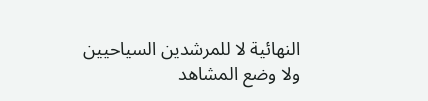النهائية لا للمرشدين السياحيين ولا وضع المشاهد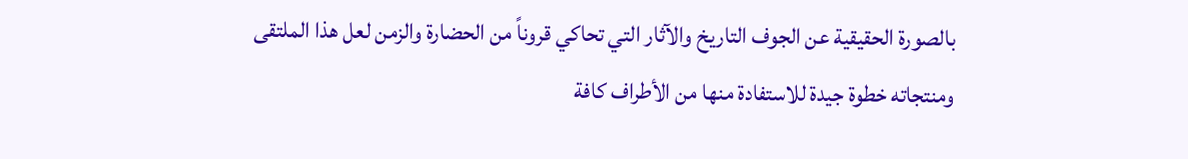بالصورة الحقيقية عن الجوف التاريخ والآثار التي تحاكي قروناً من الحضارة والزمن لعل هذا الملتقى ومنتجاته خطوة جيدة للاستفادة منها من الأطراف كافة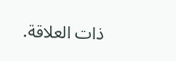ذات العلاقة.